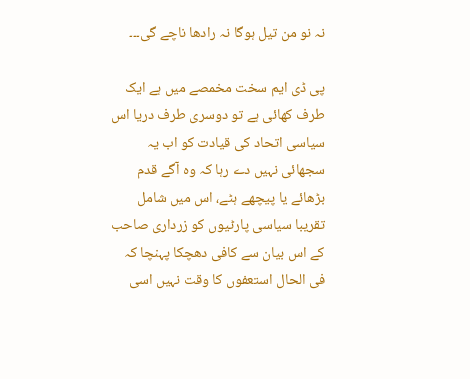نہ نو من تیل ہوگا نہ رادھا ناچے گی۔۔۔

پی ڈی ایم سخت مخمصے میں ہے ایک طرف کھائی ہے تو دوسری طرف دریا اس سیاسی اتحاد کی قیادت کو اب یہ سجھائی نہیں دے رہا کہ وہ آگے قدم بڑھائے یا پیچھے ہٹے، اس میں شامل تقریبا سیاسی پارٹیوں کو زرداری صاحب کے اس بیان سے کافی دھچکا پہنچا کہ فی الحال استعفوں کا وقت نہیں اسی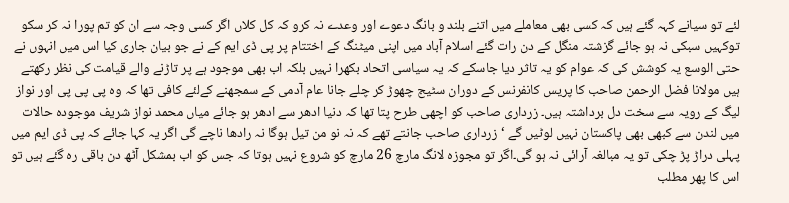لئے تو سیانے کہہ گئے ہیں کہ کسی بھی معاملے میں اتنے بلند و بانگ دعوے اور وعدے نہ کرو کہ کل کلاں اگر کسی وجہ سے ان کو تم پورا نہ کر سکو توکہیں سبکی نہ ہو جائے گزشتہ منگل کے دن رات گئے اسلام آباد میں اپنی میٹنگ کے اختتام پر پی ڈی ایم کے نے جو بیان جاری کیا اس میں انہوں نے حتی الوسع یہ کوشش کی کہ عوام کو یہ تاثر دیا جاسکے کہ یہ سیاسی اتحاد بکھرا نہیں بلکہ اب بھی موجود ہے پر تاڑنے والے قیامت کی نظر رکھتے ہیں مولانا فضل الرحمن صاحب کا پریس کانفرنس کے دوران سٹیج چھوڑ کر چلے جانا عام آدمی کے سمجھنے کےلئے کافی تھا کہ وہ پی پی پی اور نواز لیگ کے رویہ سے سخت دل برداشتہ ہیں۔ زرداری صاحب کو اچھی طرح پتا تھا کہ دنیا ادھر سے ادھر ہو جائے میاں محمد نواز شریف موجودہ حالات میں لندن سے کبھی بھی پاکستان نہیں لوٹیں گے ‘زرداری صاحب جانتے تھے کہ نہ نو من تیل ہوگا نہ رادھا ناچے گی اگر یہ کہا جائے کہ پی ڈی ایم میں پہلی دراڑ پڑ چکی تو یہ مبالغہ آرائی نہ ہو گی۔اگر تو مجوزہ لانگ مارچ 26 مارچ کو شروع نہیں ہوتا کہ جس کو اب بمشکل آٹھ دن باقی رہ گئے ہیں تو اس کا پھر مطلب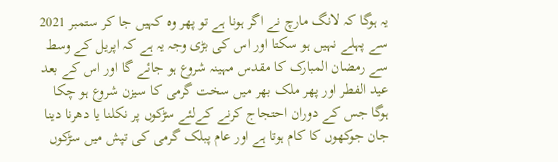یہ ہوگا کہ لانگ مارچ نے اگر ہونا ہے تو پھر وہ کہیں جا کر ستمبر 2021 سے پہلے نہیں ہو سکتا اور اس کی بڑی وجہ یہ ہے کہ اپریل کے وسط سے رمضان المبارک کا مقدس مہینہ شروع ہو جائے گا اور اس کے بعد عید الفطر اور پھر ملک بھر میں سخت گرمی کا سیزن شروع ہو چکا ہوگا جس کے دوران احتجاج کرنے کےلئے سڑکوں پر نکلنا یا دھرنا دینا جان جوکھوں کا کام ہوتا ہے اور عام پبلک گرمی کی تپش میں سڑکوں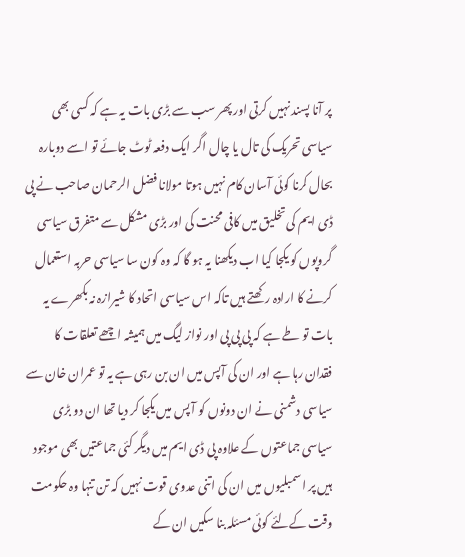پر آنا پسند نہیں کرتی اور پھر سب سے بڑی بات یہ ہے کہ کسی بھی سیاسی تحریک کی تال یا چال اگر ایک دفعہ ٹوٹ جائے تو اسے دوبارہ بحال کرنا کوئی آسان کام نہیں ہوتا مولانا فضل الرحمان صاحب نے پی ڈی ایم کی تخلیق میں کافی محنت کی اور بڑی مشکل سے متفرق سیاسی گروپوں کو یکجا کیا اب دیکھنا یہ ہو گا کہ وہ کون سا سیاسی حربہ استعمال کرنے کا ارادہ رکھتے ہیں تاکہ اس سیاسی اتحاد کا شیرازہ نہ بکھرے یہ بات تو طے ہے کہ پی پی پی اور نواز لیگ میں ہمیشہ اچھے تعلقات کا فقدان رہا ہے اور ان کی آپس میں ان بن رہی ہے یہ تو عمران خان سے سیاسی دشمنی نے ان دونوں کو آ پس میں یکجا کر دیا تھا ان دو بڑی سیاسی جماعتوں کے علاوہ پی ڈی ایم میں دیگر کئی جماعتیں بھی موجود ہیں پر اسمبلیوں میں ان کی اتنی عدوی قوت نہیں کہ تن تنہا وہ حکومت وقت کےلئے کوئی مسئلہ بنا سکیں ان کے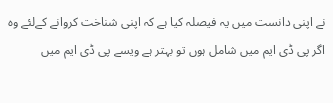نے اپنی دانست میں یہ فیصلہ کیا ہے کہ اپنی شناخت کروانے کےلئے وہ اگر پی ڈی ایم میں شامل ہوں تو بہتر ہے ویسے پی ڈی ایم میں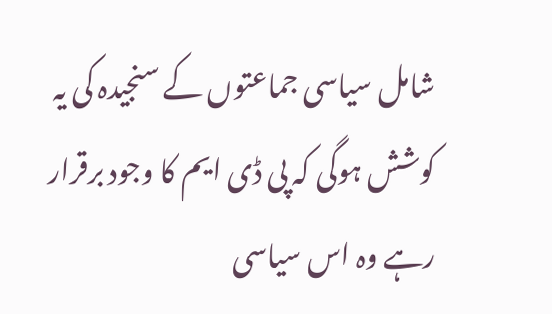شامل سیاسی جماعتوں کے سنجیدہ کی یہ کوشش ہوگی کہ پی ڈی ایم کا وجود برقرار رہے وہ اس سیاسی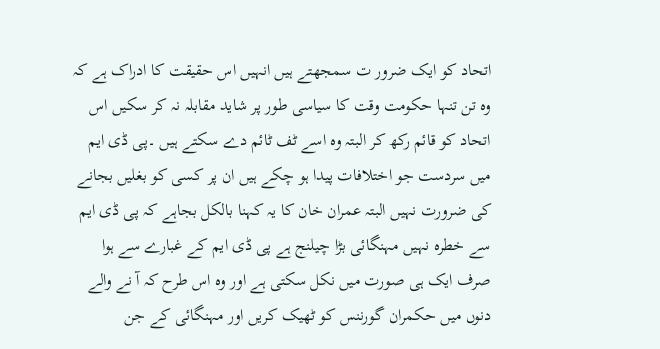اتحاد کو ایک ضرور ت سمجھتے ہیں انہیں اس حقیقت کا ادراک ہے کہ وہ تن تنہا حکومت وقت کا سیاسی طور پر شاید مقابلہ نہ کر سکیں اس اتحاد کو قائم رکھ کر البتہ وہ اسے ٹف ٹائم دے سکتے ہیں ۔پی ڈی ایم میں سردست جو اختلافات پیدا ہو چکے ہیں ان پر کسی کو بغلیں بجانے کی ضرورت نہیں البتہ عمران خان کا یہ کہنا بالکل بجاہے کہ پی ڈی ایم سے خطرہ نہیں مہنگائی بڑا چیلنج ہے پی ڈی ایم کے غبارے سے ہوا صرف ایک ہی صورت میں نکل سکتی ہے اور وہ اس طرح کہ آ نے والے دنوں میں حکمران گورننس کو ٹھیک کریں اور مہنگائی کے جن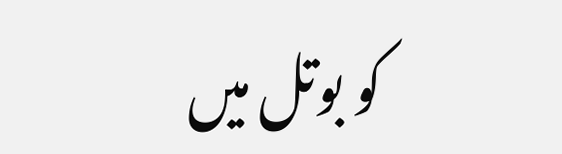کو بوتل میں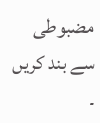مضبوطی سے بند کریں ۔